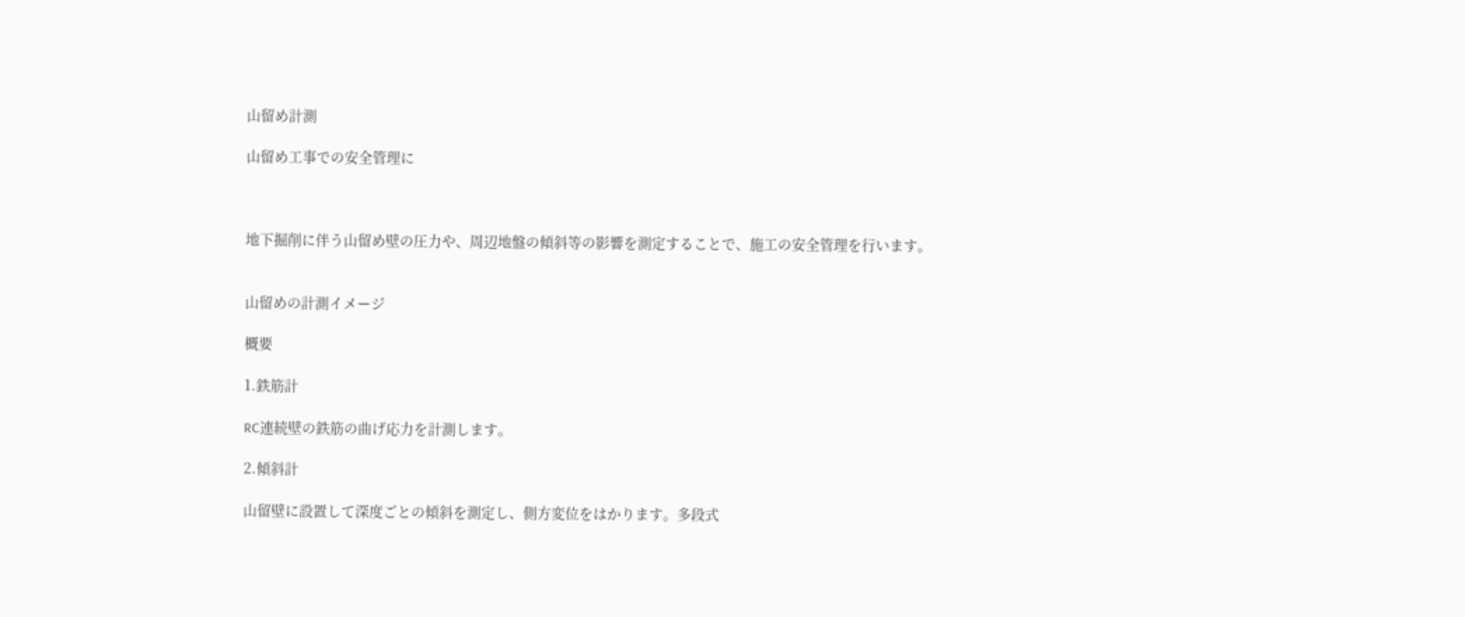山留め計測

山留め工事での安全管理に



地下掘削に伴う山留め壁の圧力や、周辺地盤の傾斜等の影響を測定することで、施工の安全管理を行います。


山留めの計測イメージ

概要

1.鉄筋計

RC連続壁の鉄筋の曲げ応力を計測します。

2.傾斜計

山留壁に設置して深度ごとの傾斜を測定し、側方変位をはかります。多段式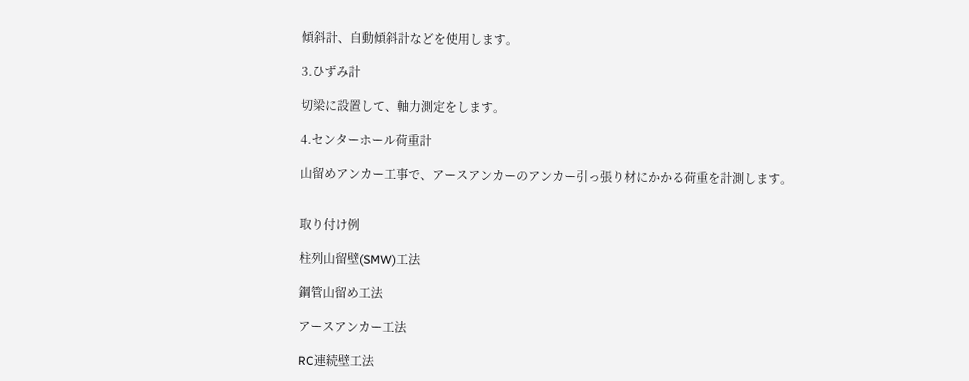傾斜計、自動傾斜計などを使用します。

3.ひずみ計

切梁に設置して、軸力測定をします。

4.センターホール荷重計

山留めアンカー工事で、アースアンカーのアンカー引っ張り材にかかる荷重を計測します。


取り付け例

柱列山留壁(SMW)工法

鋼管山留め工法

アースアンカー工法

RC連続壁工法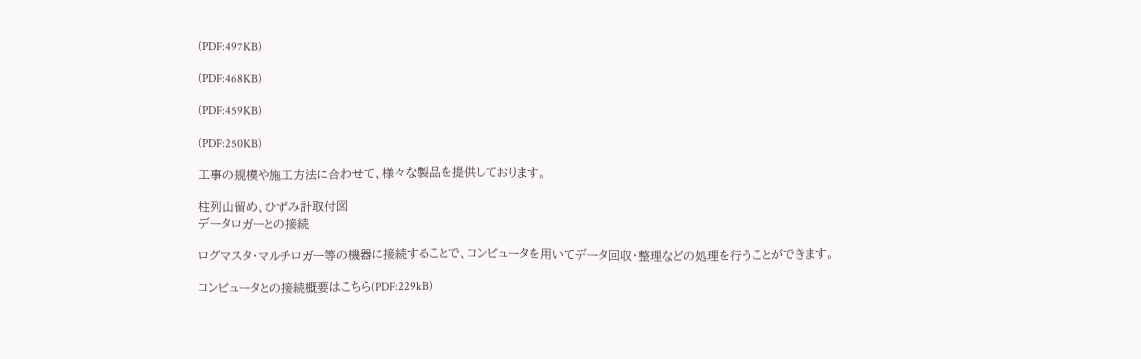(PDF:497KB)

(PDF:468KB)

(PDF:459KB)

(PDF:250KB)

工事の規模や施工方法に合わせて、様々な製品を提供しております。

柱列山留め、ひずみ計取付図
データロガーとの接続

ログマスタ・マルチロガー等の機器に接続することで、コンピュータを用いてデータ回収・整理などの処理を行うことができます。

コンピュータとの接続概要はこちら(PDF:229kB)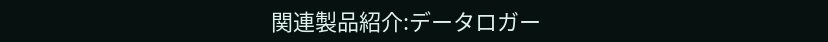関連製品紹介:データロガー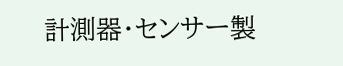計測器・センサー製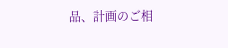品、計画のご相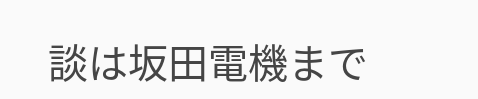談は坂田電機まで